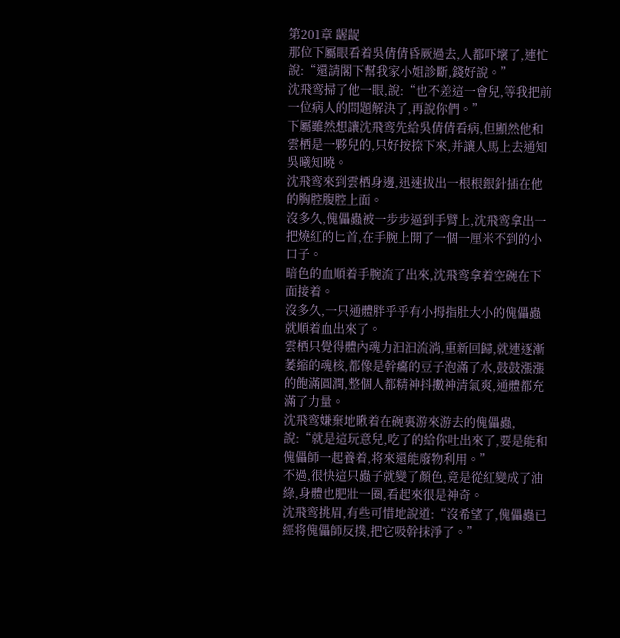第201章 龌龊
那位下屬眼看着吳倩倩昏厥過去,人都吓壞了,連忙說:“還請閣下幫我家小姐診斷,錢好說。”
沈飛鸾掃了他一眼,說:“也不差這一會兒,等我把前一位病人的問題解決了,再說你們。”
下屬雖然想讓沈飛鸾先給吳倩倩看病,但顯然他和雲栖是一夥兒的,只好按捺下來,并讓人馬上去通知吳曦知曉。
沈飛鸾來到雲栖身邊,迅速拔出一根根銀針插在他的胸腔腹腔上面。
沒多久,傀儡蟲被一步步逼到手臂上,沈飛鸾拿出一把燒紅的匕首,在手腕上開了一個一厘米不到的小口子。
暗色的血順着手腕流了出來,沈飛鸾拿着空碗在下面接着。
沒多久,一只通體胖乎乎有小拇指肚大小的傀儡蟲就順着血出來了。
雲栖只覺得體內魂力汩汩流淌,重新回歸,就連逐漸萎縮的魂核,都像是幹癟的豆子泡滿了水,鼓鼓漲漲的飽滿圓潤,整個人都精神抖擻神清氣爽,通體都充滿了力量。
沈飛鸾嫌棄地瞅着在碗裏游來游去的傀儡蟲,說:“就是這玩意兒,吃了的給你吐出來了,要是能和傀儡師一起養着,将來還能廢物利用。”
不過,很快這只蟲子就變了顏色,竟是從紅變成了油綠,身體也肥壯一圈,看起來很是神奇。
沈飛鸾挑眉,有些可惜地說道:“沒希望了,傀儡蟲已經将傀儡師反撲,把它吸幹抹淨了。”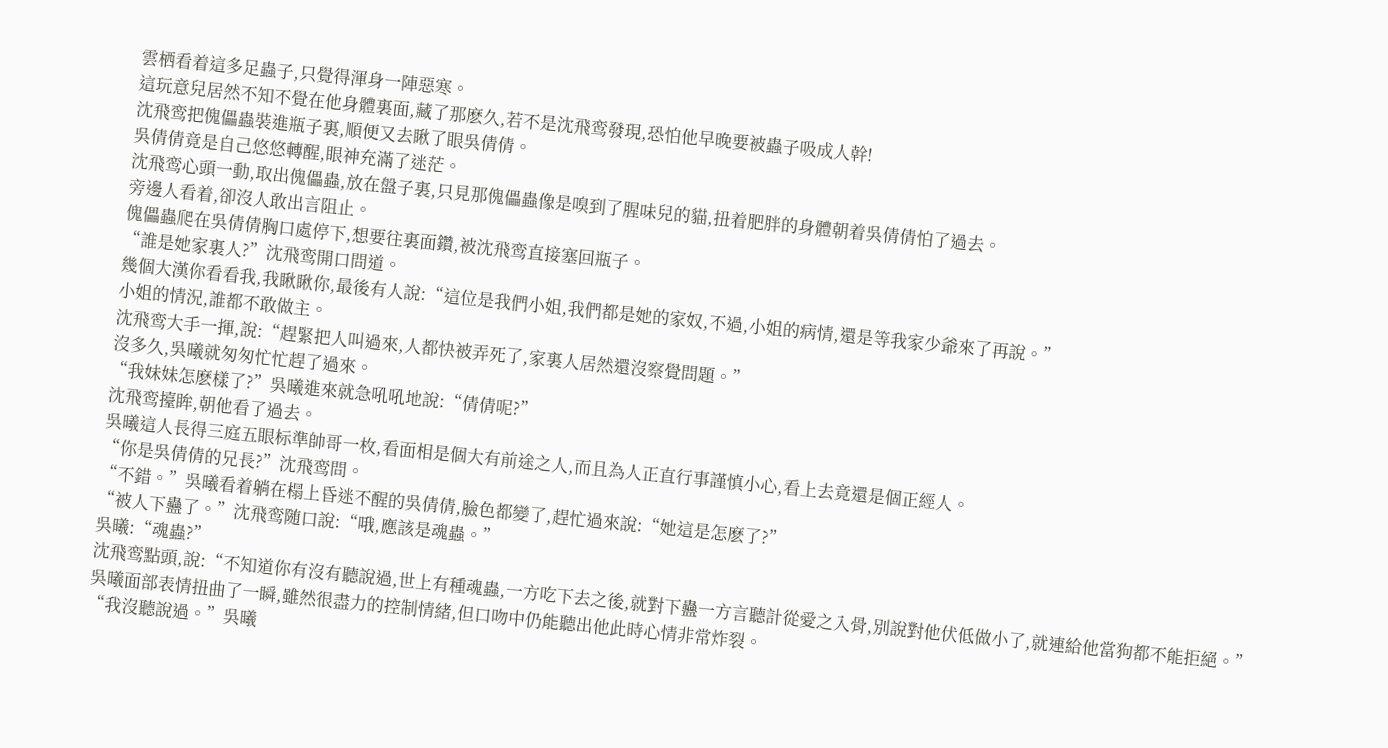雲栖看着這多足蟲子,只覺得渾身一陣惡寒。
這玩意兒居然不知不覺在他身體裏面,藏了那麽久,若不是沈飛鸾發現,恐怕他早晚要被蟲子吸成人幹!
沈飛鸾把傀儡蟲裝進瓶子裏,順便又去瞅了眼吳倩倩。
吳倩倩竟是自己悠悠轉醒,眼神充滿了迷茫。
沈飛鸾心頭一動,取出傀儡蟲,放在盤子裏,只見那傀儡蟲像是嗅到了腥味兒的貓,扭着肥胖的身體朝着吳倩倩怕了過去。
旁邊人看着,卻沒人敢出言阻止。
傀儡蟲爬在吳倩倩胸口處停下,想要往裏面鑽,被沈飛鸾直接塞回瓶子。
“誰是她家裏人?”沈飛鸾開口問道。
幾個大漢你看看我,我瞅瞅你,最後有人說:“這位是我們小姐,我們都是她的家奴,不過,小姐的病情,還是等我家少爺來了再說。”
小姐的情況,誰都不敢做主。
沈飛鸾大手一揮,說:“趕緊把人叫過來,人都快被弄死了,家裏人居然還沒察覺問題。”
沒多久,吳曦就匆匆忙忙趕了過來。
“我妹妹怎麽樣了?”吳曦進來就急吼吼地說:“倩倩呢?”
沈飛鸾擡眸,朝他看了過去。
吳曦這人長得三庭五眼标準帥哥一枚,看面相是個大有前途之人,而且為人正直行事謹慎小心,看上去竟還是個正經人。
“你是吳倩倩的兄長?”沈飛鸾問。
“不錯。”吳曦看着躺在榻上昏迷不醒的吳倩倩,臉色都變了,趕忙過來說:“她這是怎麽了?”
“被人下蠱了。”沈飛鸾随口說:“哦,應該是魂蟲。”
吳曦:“魂蟲?”
沈飛鸾點頭,說:“不知道你有沒有聽說過,世上有種魂蟲,一方吃下去之後,就對下蠱一方言聽計從愛之入骨,別說對他伏低做小了,就連給他當狗都不能拒絕。”
吳曦面部表情扭曲了一瞬,雖然很盡力的控制情緒,但口吻中仍能聽出他此時心情非常炸裂。
“我沒聽說過。”吳曦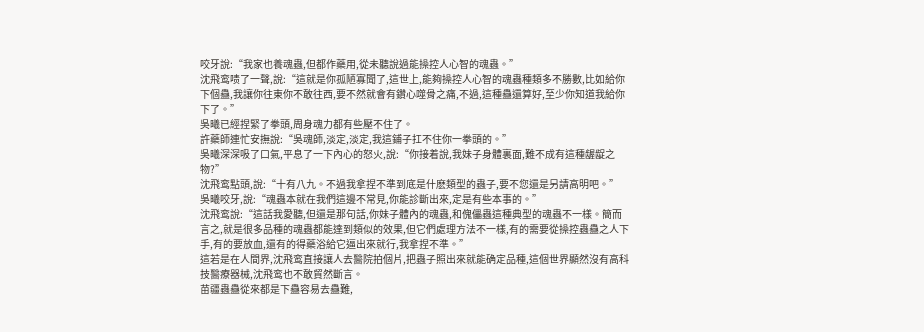咬牙說:“我家也養魂蟲,但都作藥用,從未聽說過能操控人心智的魂蟲。”
沈飛鸾啧了一聲,說:“這就是你孤陋寡聞了,這世上,能夠操控人心智的魂蟲種類多不勝數,比如給你下個蠱,我讓你往東你不敢往西,要不然就會有鑽心噬骨之痛,不過,這種蠱還算好,至少你知道我給你下了。”
吳曦已經捏緊了拳頭,周身魂力都有些壓不住了。
許藥師連忙安撫說:“吳魂師,淡定,淡定,我這鋪子扛不住你一拳頭的。”
吳曦深深吸了口氣,平息了一下內心的怒火,說:“你接着說,我妹子身體裏面,難不成有這種龌龊之物?”
沈飛鸾點頭,說:“十有八九。不過我拿捏不準到底是什麽類型的蟲子,要不您還是另請高明吧。”
吳曦咬牙,說:“魂蟲本就在我們這邊不常見,你能診斷出來,定是有些本事的。”
沈飛鸾說:“這話我愛聽,但還是那句話,你妹子體內的魂蟲,和傀儡蟲這種典型的魂蟲不一樣。簡而言之,就是很多品種的魂蟲都能達到類似的效果,但它們處理方法不一樣,有的需要從操控蟲蠱之人下手,有的要放血,還有的得藥浴給它逼出來就行,我拿捏不準。”
這若是在人間界,沈飛鸾直接讓人去醫院拍個片,把蟲子照出來就能确定品種,這個世界顯然沒有高科技醫療器械,沈飛鸾也不敢貿然斷言。
苗疆蟲蠱從來都是下蠱容易去蠱難,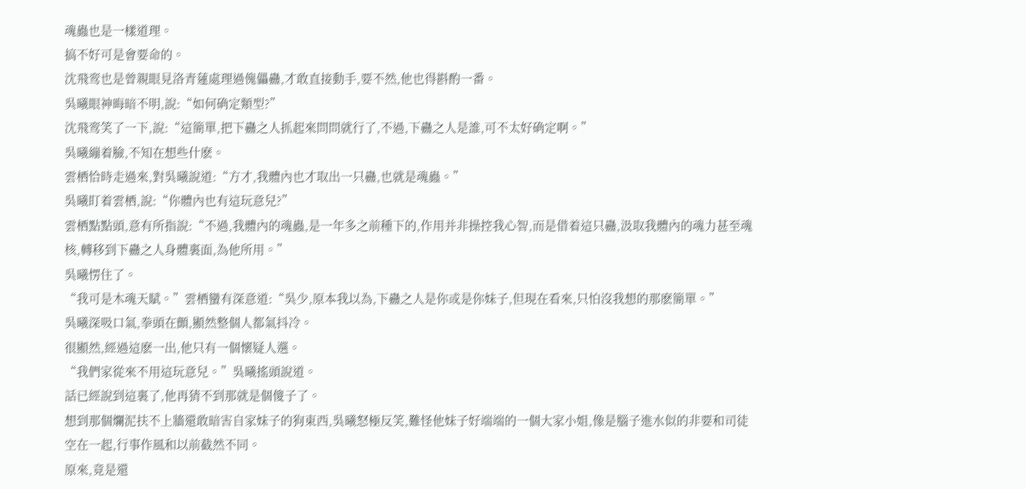魂蟲也是一樣道理。
搞不好可是會要命的。
沈飛鸾也是曾親眼見洛青蓮處理過傀儡蠱,才敢直接動手,要不然,他也得斟酌一番。
吳曦眼神晦暗不明,說:“如何确定類型?”
沈飛鸾笑了一下,說:“這簡單,把下蠱之人抓起來問問就行了,不過,下蠱之人是誰,可不太好确定啊。”
吳曦繃着臉,不知在想些什麽。
雲栖恰時走過來,對吳曦說道:“方才,我體內也才取出一只蠱,也就是魂蟲。”
吳曦盯着雲栖,說:“你體內也有這玩意兒?”
雲栖點點頭,意有所指說:“不過,我體內的魂蟲,是一年多之前種下的,作用并非操控我心智,而是借着這只蠱,汲取我體內的魂力甚至魂核,轉移到下蠱之人身體裏面,為他所用。”
吳曦愣住了。
“我可是木魂天賦。”雲栖蠻有深意道:“吳少,原本我以為,下蠱之人是你或是你妹子,但現在看來,只怕沒我想的那麽簡單。”
吳曦深吸口氣,拳頭在顫,顯然整個人都氣抖冷。
很顯然,經過這麽一出,他只有一個懷疑人選。
“我們家從來不用這玩意兒。”吳曦搖頭說道。
話已經說到這裏了,他再猜不到那就是個傻子了。
想到那個爛泥扶不上牆還敢暗害自家妹子的狗東西,吳曦怒極反笑,難怪他妹子好端端的一個大家小姐,像是腦子進水似的非要和司徒空在一起,行事作風和以前截然不同。
原來,竟是還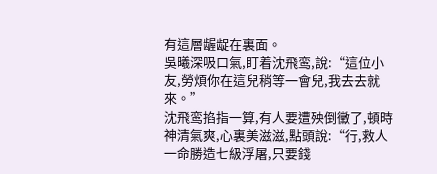有這層龌龊在裏面。
吳曦深吸口氣,盯着沈飛鸾,說:“這位小友,勞煩你在這兒稍等一會兒,我去去就來。”
沈飛鸾掐指一算,有人要遭殃倒黴了,頓時神清氣爽,心裏美滋滋,點頭說:“行,救人一命勝造七級浮屠,只要錢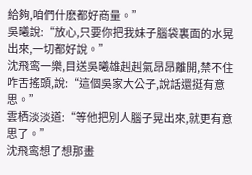給夠,咱們什麽都好商量。”
吳曦說:“放心,只要你把我妹子腦袋裏面的水晃出來,一切都好說。”
沈飛鸾一樂,目送吳曦雄赳赳氣昂昂離開,禁不住咋舌搖頭,說:“這個吳家大公子,說話還挺有意思。”
雲栖淡淡道:“等他把別人腦子晃出來,就更有意思了。”
沈飛鸾想了想那畫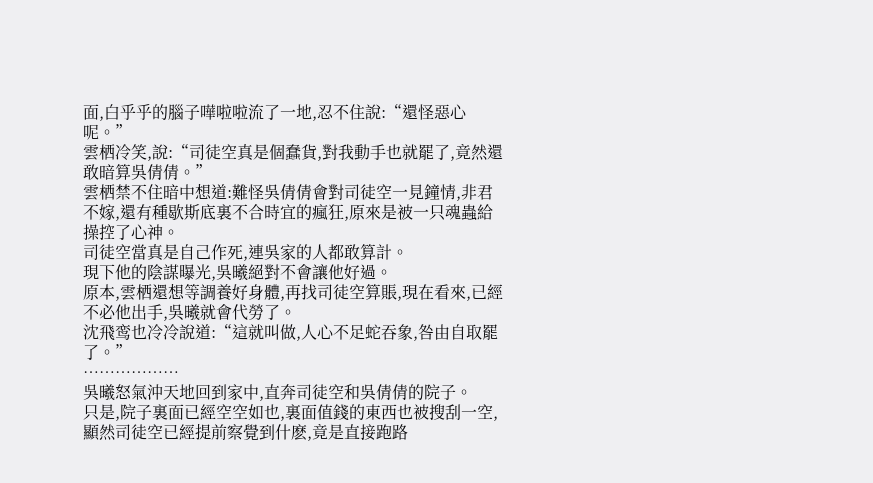面,白乎乎的腦子嘩啦啦流了一地,忍不住說:“還怪惡心呢。”
雲栖冷笑,說:“司徒空真是個蠢貨,對我動手也就罷了,竟然還敢暗算吳倩倩。”
雲栖禁不住暗中想道:難怪吳倩倩會對司徒空一見鐘情,非君不嫁,還有種歇斯底裏不合時宜的瘋狂,原來是被一只魂蟲給操控了心神。
司徒空當真是自己作死,連吳家的人都敢算計。
現下他的陰謀曝光,吳曦絕對不會讓他好過。
原本,雲栖還想等調養好身體,再找司徒空算賬,現在看來,已經不必他出手,吳曦就會代勞了。
沈飛鸾也冷冷說道:“這就叫做,人心不足蛇吞象,咎由自取罷了。”
………………
吳曦怒氣沖天地回到家中,直奔司徒空和吳倩倩的院子。
只是,院子裏面已經空空如也,裏面值錢的東西也被搜刮一空,顯然司徒空已經提前察覺到什麽,竟是直接跑路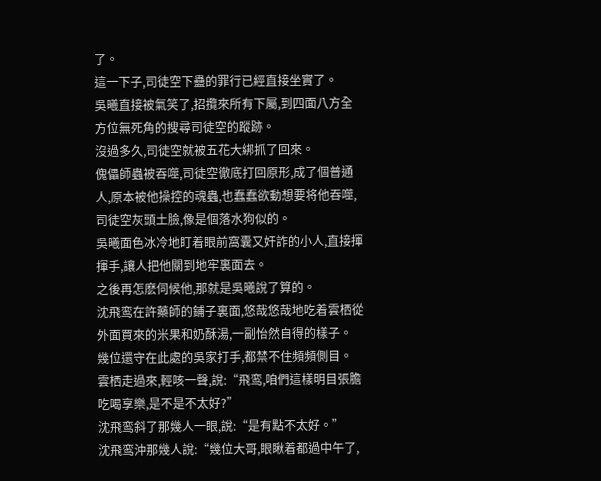了。
這一下子,司徒空下蠱的罪行已經直接坐實了。
吳曦直接被氣笑了,招攬來所有下屬,到四面八方全方位無死角的搜尋司徒空的蹤跡。
沒過多久,司徒空就被五花大綁抓了回來。
傀儡師蟲被吞噬,司徒空徹底打回原形,成了個普通人,原本被他操控的魂蟲,也蠢蠢欲動想要将他吞噬,司徒空灰頭土臉,像是個落水狗似的。
吳曦面色冰冷地盯着眼前窩囊又奸詐的小人,直接揮揮手,讓人把他關到地牢裏面去。
之後再怎麽伺候他,那就是吳曦說了算的。
沈飛鸾在許藥師的鋪子裏面,悠哉悠哉地吃着雲栖從外面買來的米果和奶酥湯,一副怡然自得的樣子。
幾位還守在此處的吳家打手,都禁不住頻頻側目。
雲栖走過來,輕咳一聲,說:“飛鸾,咱們這樣明目張膽吃喝享樂,是不是不太好?”
沈飛鸾斜了那幾人一眼,說:“是有點不太好。”
沈飛鸾沖那幾人說:“幾位大哥,眼瞅着都過中午了,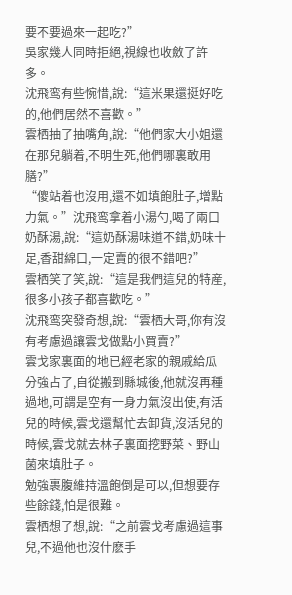要不要過來一起吃?”
吳家幾人同時拒絕,視線也收斂了許多。
沈飛鸾有些惋惜,說:“這米果還挺好吃的,他們居然不喜歡。”
雲栖抽了抽嘴角,說:“他們家大小姐還在那兒躺着,不明生死,他們哪裏敢用膳?”
“傻站着也沒用,還不如填飽肚子,增點力氣。”沈飛鸾拿着小湯勺,喝了兩口奶酥湯,說:“這奶酥湯味道不錯,奶味十足,香甜綿口,一定賣的很不錯吧?”
雲栖笑了笑,說:“這是我們這兒的特産,很多小孩子都喜歡吃。”
沈飛鸾突發奇想,說:“雲栖大哥,你有沒有考慮過讓雲戈做點小買賣?”
雲戈家裏面的地已經老家的親戚給瓜分強占了,自從搬到縣城後,他就沒再種過地,可謂是空有一身力氣沒出使,有活兒的時候,雲戈還幫忙去卸貨,沒活兒的時候,雲戈就去林子裏面挖野菜、野山菌來填肚子。
勉強裹腹維持溫飽倒是可以,但想要存些餘錢,怕是很難。
雲栖想了想,說:“之前雲戈考慮過這事兒,不過他也沒什麽手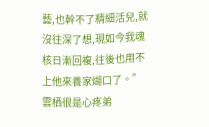藝,也幹不了精細活兒,就沒往深了想,現如今我魂核日漸回複,往後也用不上他來養家煳口了。”
雲栖很是心疼弟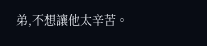弟,不想讓他太辛苦。